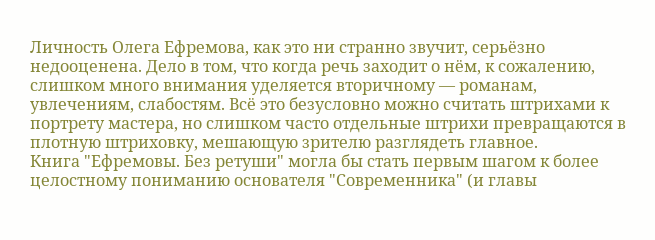Личность Олега Ефремова, как это ни странно звучит, серьёзно недооценена. Дело в том, что когда речь заходит о нём, к сожалению, слишком много внимания уделяется вторичному — романам, увлечениям, слабостям. Всё это безусловно можно считать штрихами к портрету мастера, но слишком часто отдельные штрихи превращаются в плотную штриховку, мешающую зрителю разглядеть главное.
Книга "Ефремовы. Без ретуши" могла бы стать первым шагом к более целостному пониманию основателя "Современника" (и главы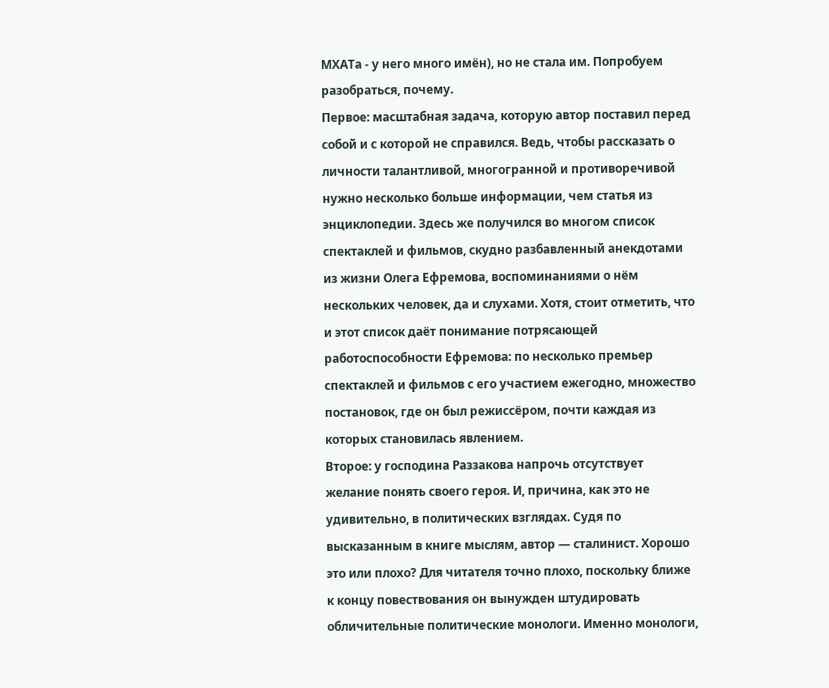МХАТа - у него много имён), но не стала им. Попробуем разобраться, почему.
Первое: масштабная задача, которую автор поставил перед собой и с которой не справился. Ведь, чтобы рассказать о личности талантливой, многогранной и противоречивой нужно несколько больше информации, чем статья из энциклопедии. Здесь же получился во многом список спектаклей и фильмов, скудно разбавленный анекдотами из жизни Олега Ефремова, воспоминаниями о нём нескольких человек, да и слухами. Хотя, стоит отметить, что и этот список даёт понимание потрясающей работоспособности Ефремова: по несколько премьер спектаклей и фильмов с его участием ежегодно, множество постановок, где он был режиссёром, почти каждая из которых становилась явлением.
Второе: у господина Раззакова напрочь отсутствует желание понять своего героя. И, причина, как это не удивительно, в политических взглядах. Судя по высказанным в книге мыслям, автор — сталинист. Хорошо это или плохо? Для читателя точно плохо, поскольку ближе к концу повествования он вынужден штудировать обличительные политические монологи. Именно монологи,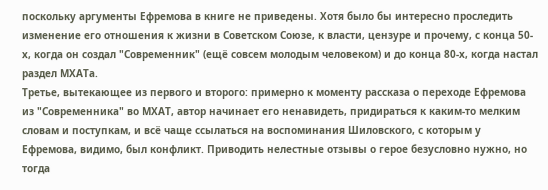поскольку аргументы Ефремова в книге не приведены. Хотя было бы интересно проследить изменение его отношения к жизни в Советском Союзе, к власти, цензуре и прочему, с конца 50-х, когда он создал "Современник" (ещё совсем молодым человеком) и до конца 80-х, когда настал раздел МХАТа.
Третье, вытекающее из первого и второго: примерно к моменту рассказа о переходе Ефремова из "Современника" во МХАТ, автор начинает его ненавидеть, придираться к каким-то мелким словам и поступкам, и всё чаще ссылаться на воспоминания Шиловского, с которым у Ефремова, видимо, был конфликт. Приводить нелестные отзывы о герое безусловно нужно, но тогда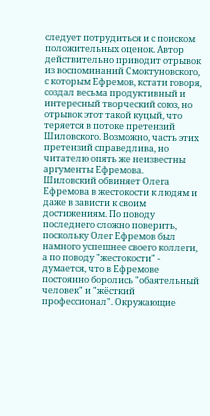следует потрудиться и с поиском положительных оценок. Автор действительно приводит отрывок из воспоминаний Смоктуновского, с которым Ефремов, кстати говоря, создал весьма продуктивный и интересный творческий союз, но отрывок этот такой куцый, что теряется в потоке претензий Шиловского. Возможно, часть этих претензий справедлива, но читателю опять же неизвестны аргументы Ефремова.
Шиловский обвиняет Олега Ефремова в жестокости к людям и даже в зависти к своим достижениям. По поводу последнего сложно поверить, поскольку Олег Ефремов был намного успешнее своего коллеги, а по поводу "жестокости" - думается, что в Ефремове постоянно боролись "обаятельный человек" и "жёсткий профессионал". Окружающие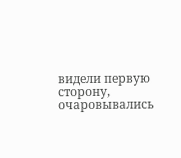видели первую сторону, очаровывались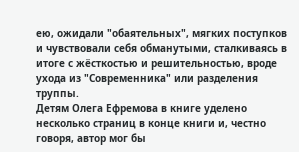ею, ожидали "обаятельных", мягких поступков и чувствовали себя обманутыми, сталкиваясь в итоге с жёсткостью и решительностью, вроде ухода из "Современника" или разделения труппы.
Детям Олега Ефремова в книге уделено несколько страниц в конце книги и, честно говоря, автор мог бы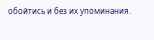обойтись и без их упоминания.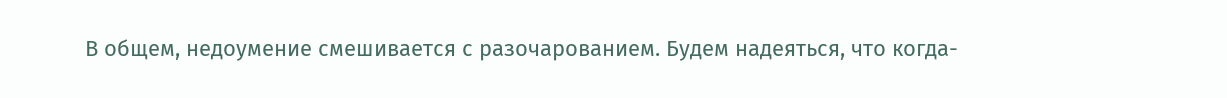В общем, недоумение смешивается с разочарованием. Будем надеяться, что когда-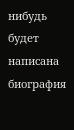нибудь будет написана биография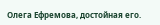Олега Ефремова, достойная его.